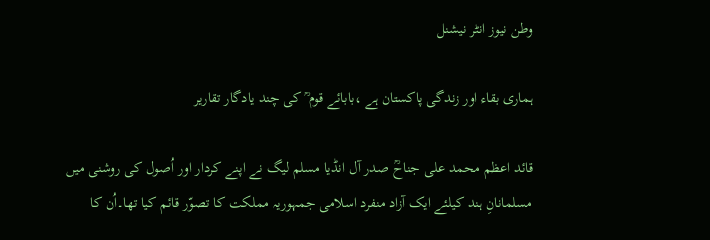وطن نیوز انٹر نیشنل

ہماری بقاء اور زندگی پاکستان ہے ،بابائے قوم ؒ کی چند یادگار تقاریر

قائد اعظم محمد علی جناحؒ صدر آل انڈیا مسلم لیگ نے اپنے کردار اور اُصول کی روشنی میں مسلمانانِ ہند کیلئے ایک آزاد منفرد اسلامی جمہوریہ مملکت کا تصوّر قائم کیا تھا۔اُن کا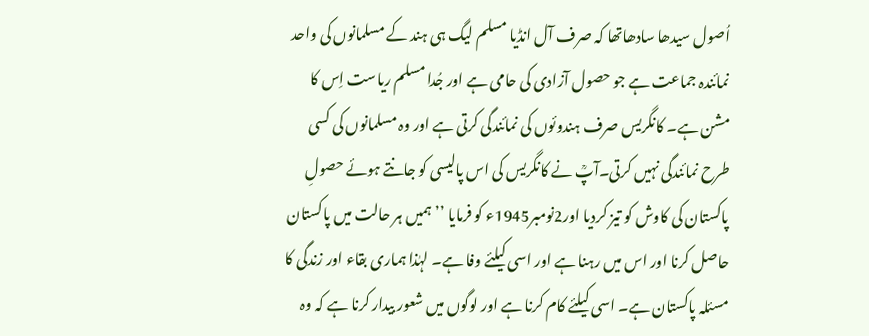اُصول سیدھا سادھاتھا کہ صرف آل انڈیا مسلم لیگ ہی ہند کے مسلمانوں کی واحد نمائندہ جماعت ہے جو حصول آزادی کی حامی ہے اور جُدا مسلم ریاست اِس کا مشن ہے۔ کانگریس صرف ہندوئوں کی نمائندگی کرتی ہے اور وہ مسلمانوں کی کسی طرح نمائندگی نہیں کرتی۔آپؒ نے کانگریس کی اس پالیسی کو جانتے ہوئے حصولِ پاکستان کی کاوش کو تیز کردیا اور2نومبر1945ء کو فرمایا ’’ ہمیں ہر حالت میں پاکستان حاصل کرنا اور اس میں رہنا ہے اور اسی کیلئے وفا ہے۔ لہٰذا ہماری بقاء اور زندگی کا مسئلہ پاکستان ہے۔ اسی کیلئے کام کرنا ہے اور لوگوں میں شعور بیدار کرنا ہے کہ وہ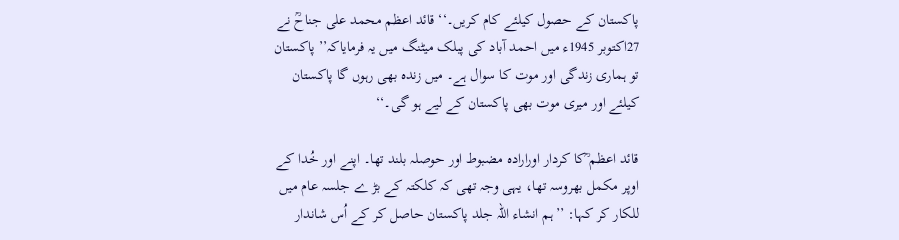پاکستان کے حصول کیلئے کام کریں۔‘‘ قائد اعظم محمد علی جناحؒ نے 27اکتوبر 1945ء میں احمد آباد کی پبلک میٹنگ میں یہ فرمایاکہ’’ پاکستان تو ہماری زندگی اور موت کا سوال ہے۔ میں زندہ بھی رہوں گا پاکستان کیلئے اور میری موت بھی پاکستان کے لیے ہو گی۔‘‘

قائد اعظم ؒکا کردار اورارادہ مضبوط اور حوصلہ بلند تھا۔ اپنے اور خُدا کے اوپر مکمل بھروسہ تھا، یہی وجہ تھی کہ کلکتہ کے بڑ ے جلسہ عام میں للکار کر کہا: ’’ہم انشاء اللہ جلد پاکستان حاصل کر کے اُس شاندار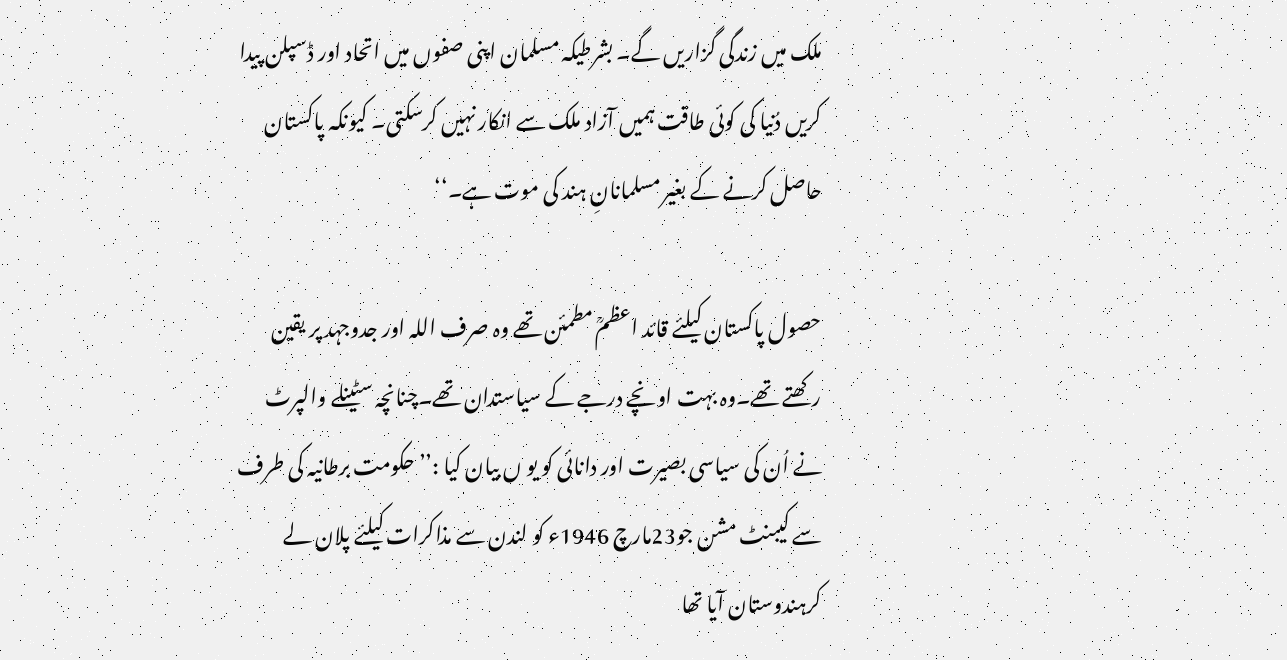ملک میں زندگی گزاریں گے۔ بشرطیکہ مسلمان اپنی صفوں میں اتحاد اور ڈسپلن پیدا کریں دُنیا کی کوئی طاقت ہمیں آزاد ملک سے انکار نہیں کرسکتی۔ کیونکہ پاکستان حاصل کرنے کے بغیر مسلمانانِ ہند کی موت ہے۔‘‘

حصول پاکستان کیلئے قائد اعظمؒ مطمئن تھے وہ صرف اللہ اور جدوجہد پر یقین رکھتے تھے۔وہ بہت اونچے درجے کے سیاستدان تھے۔چنانچہ سٹینلے والپرٹ نے اُن کی سیاسی بصیرت اور دانائی کو یو ں بیان کیا :’’حکومت برطانیہ کی طرف سے کیبنٹ مشن جو23مارچ 1946ء کو لندن سے مذاکرات کیلئے پلان لے کرہندوستان آیا تھا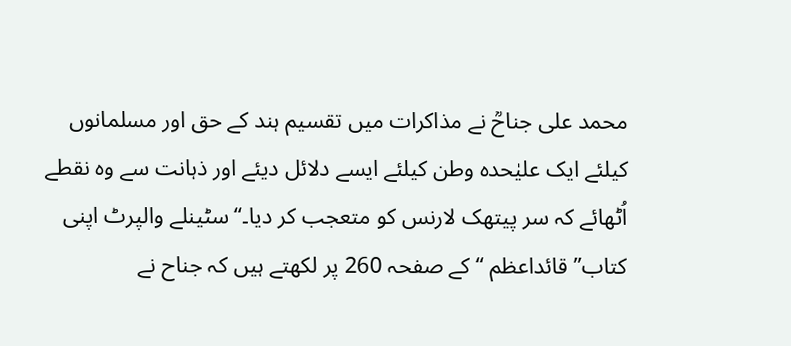محمد علی جناحؒ نے مذاکرات میں تقسیم ہند کے حق اور مسلمانوں کیلئے ایک علیٰحدہ وطن کیلئے ایسے دلائل دیئے اور ذہانت سے وہ نقطے اُٹھائے کہ سر پیتھک لارنس کو متعجب کر دیا۔‘‘سٹینلے والپرٹ اپنی کتاب’’ قائداعظم ‘‘کے صفحہ 260 پر لکھتے ہیں کہ جناح نے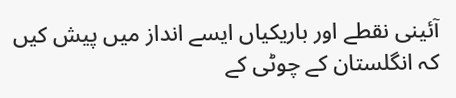آئینی نقطے اور باریکیاں ایسے انداز میں پیش کیں کہ انگلستان کے چوٹی کے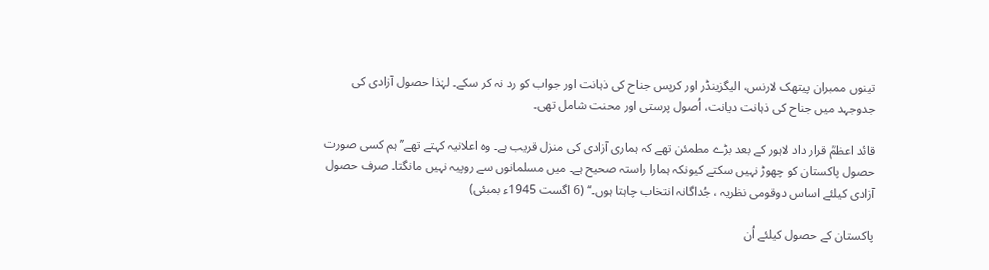تینوں ممبران پیتھک لارنس، الیگزینڈر اور کرپس جناح کی ذہانت اور جواب کو رد نہ کر سکے۔ لہٰذا حصول آزادی کی جدوجہد میں جناح کی ذہانت دیانت، اُصول پرستی اور محنت شامل تھی۔

قائد اعظمؒ قرار داد لاہور کے بعد بڑے مطمئن تھے کہ ہماری آزادی کی منزل قریب ہے۔ وہ اعلانیہ کہتے تھے’’ ہم کسی صورت حصول پاکستان کو چھوڑ نہیں سکتے کیونکہ ہمارا راستہ صحیح ہے۔ میں مسلمانوں سے روپیہ نہیں مانگتا۔ صرف حصول آزادی کیلئے اساس دوقومی نظریہ ، جُداگانہ انتخاب چاہتا ہوں۔‘‘ (6 اگست 1945ء بمبئی)

پاکستان کے حصول کیلئے اُن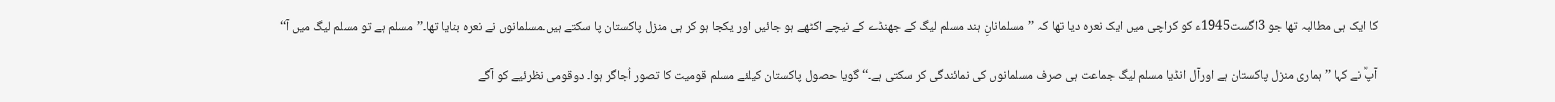کا ایک ہی مطالبہ تھا جو 3اگست1945ء کو کراچی میں ایک نعرہ دیا تھا کہ ’’مسلمانانِ ہند مسلم لیگ کے جھنڈے کے نیچے اکٹھے ہو جائیں اور یکجا ہو کر ہی منزل پاکستان پا سکتے ہیں۔مسلمانوں نے نعرہ بنایا تھا۔’’مسلم ہے تو مسلم لیگ میں آ‘‘

آپؒ نے کہا ’’ہماری منزل پاکستان ہے اورآل انڈیا مسلم لیگ جماعت ہی صرف مسلمانوں کی نمائندگی کر سکتی ہے۔‘‘ گویا حصول پاکستان کیلئے مسلم قومیت کا تصور اُجاگر ہوا۔ دوقومی نظرئیے کو آگے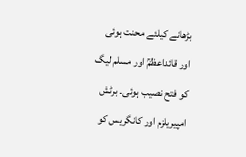بڑھانے کیلئے محنت ہوئی اور قائداعظمؒ اور مسلم لیگ کو فتح نصیب ہوئی۔ برٹش امپیریلزم اور کانگریس کو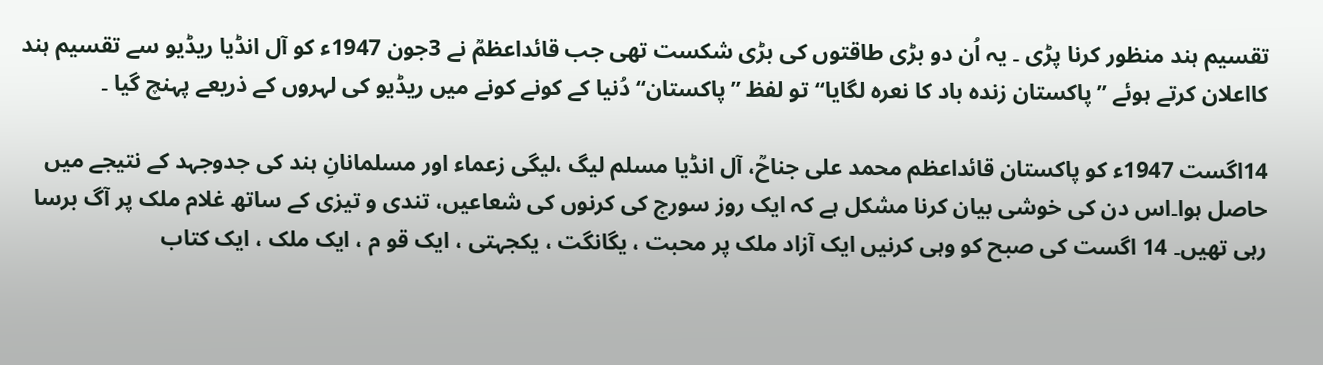تقسیم ہند منظور کرنا پڑی ۔ یہ اُن دو بڑی طاقتوں کی بڑی شکست تھی جب قائداعظمؒ نے 3جون 1947ء کو آل انڈیا ریڈیو سے تقسیم ہند کااعلان کرتے ہوئے ’’پاکستان زندہ باد کا نعرہ لگایا‘‘تو لفظ ’’پاکستان‘‘ دُنیا کے کونے کونے میں ریڈیو کی لہروں کے ذریعے پہنچ گیا ۔

14اگست 1947ء کو پاکستان قائداعظم محمد علی جناحؒ، آل انڈیا مسلم لیگ ،لیگی زعماء اور مسلمانانِ ہند کی جدوجہد کے نتیجے میں حاصل ہوا۔اس دن کی خوشی بیان کرنا مشکل ہے کہ ایک روز سورج کی کرنوں کی شعاعیں، تندی و تیزی کے ساتھ غلام ملک پر آگ برسا رہی تھیں۔ 14 اگست کی صبح کو وہی کرنیں ایک آزاد ملک پر محبت ، یگانگت ، یکجہتی ، ایک قو م ، ایک ملک ، ایک کتاب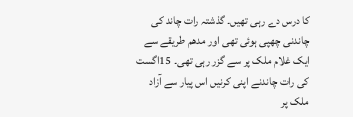کا درس دے رہی تھیں۔ گذشتہ رات چاند کی چاندنی چھپی ہوئی تھی اور مدھم طریقے سے ایک غلام ملک پر سے گزر رہی تھی۔ 15اگست کی رات چاندنے اپنی کرنیں اس پیار سے آزاد ملک پر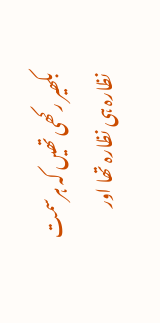بکھیر رکھی تھیں کہ ہرسمت نظارہ ہی نظارہ تھا اور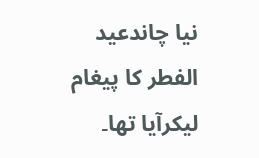نیا چاندعید الفطر کا پیغام لیکرآیا تھا۔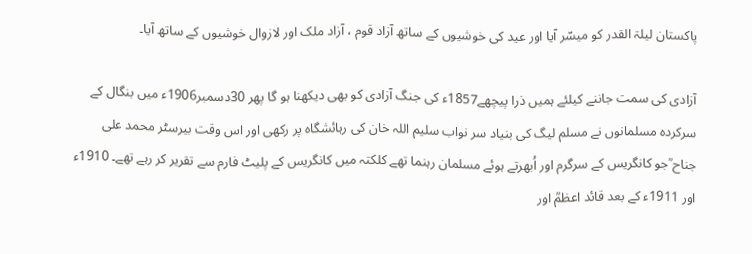پاکستان لیلۃ القدر کو میسّر آیا اور عید کی خوشیوں کے ساتھ آزاد قوم ، آزاد ملک اور لازوال خوشیوں کے ساتھ آیا۔

آزادی کی سمت جاننے کیلئے ہمیں ذرا پیچھے1857ء کی جنگ آزادی کو بھی دیکھنا ہو گا پھر 30دسمبر1906ء میں بنگال کے سرکردہ مسلمانوں نے مسلم لیگ کی بنیاد سر نواب سلیم اللہ خان کی رہائشگاہ پر رکھی اور اس وقت بیرسٹر محمد علی جناح ؒجو کانگریس کے سرگرم اور اُبھرتے ہوئے مسلمان رہنما تھے کلکتہ میں کانگریس کے پلیٹ فارم سے تقریر کر رہے تھے۔ 1910ء اور 1911ء کے بعد قائد اعظمؒ اور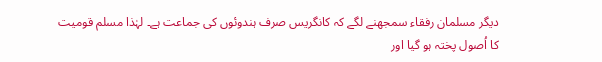دیگر مسلمان رفقاء سمجھنے لگے کہ کانگریس صرف ہندوئوں کی جماعت ہے۔ لہٰذا مسلم قومیت کا اُصول پختہ ہو گیا اور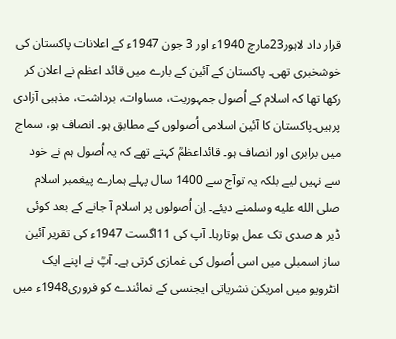قرار داد لاہور23مارچ 1940ء اور 3 جون 1947ء کے اعلانات پاکستان کی خوشخبری تھی۔ پاکستان کے آئین کے بارے میں قائد اعظم نے اعلان کر رکھا تھا کہ اسلام کے اُصول جمہوریت، مساوات، برداشت، مذہبی آزادی پرہیں۔پاکستان کا آئین اسلامی اُصولوں کے مطابق ہو۔ انصاف ہو، سماج میں برابری اور انصاف ہو۔ قائداعظمؒ کہتے تھے کہ یہ اُصول ہم نے خود سے نہیں لیے بلکہ یہ توآج سے 1400 سال پہلے ہمارے پیغمبر اسلام صلى الله عليه وسلمنے دیئے۔ اِن اُصولوں پر اسلام آ جانے کے بعد کوئی ڈیر ھ صدی تک عمل ہوتارہا۔ آپ کی 11اگست 1947ء کی تقریر آئین ساز اسمبلی میں اسی اُصول کی غمازی کرتی ہے۔ آپؒ نے اپنے ایک انٹرویو میں امریکن نشریاتی ایجنسی کے نمائندے کو فروری1948ء میں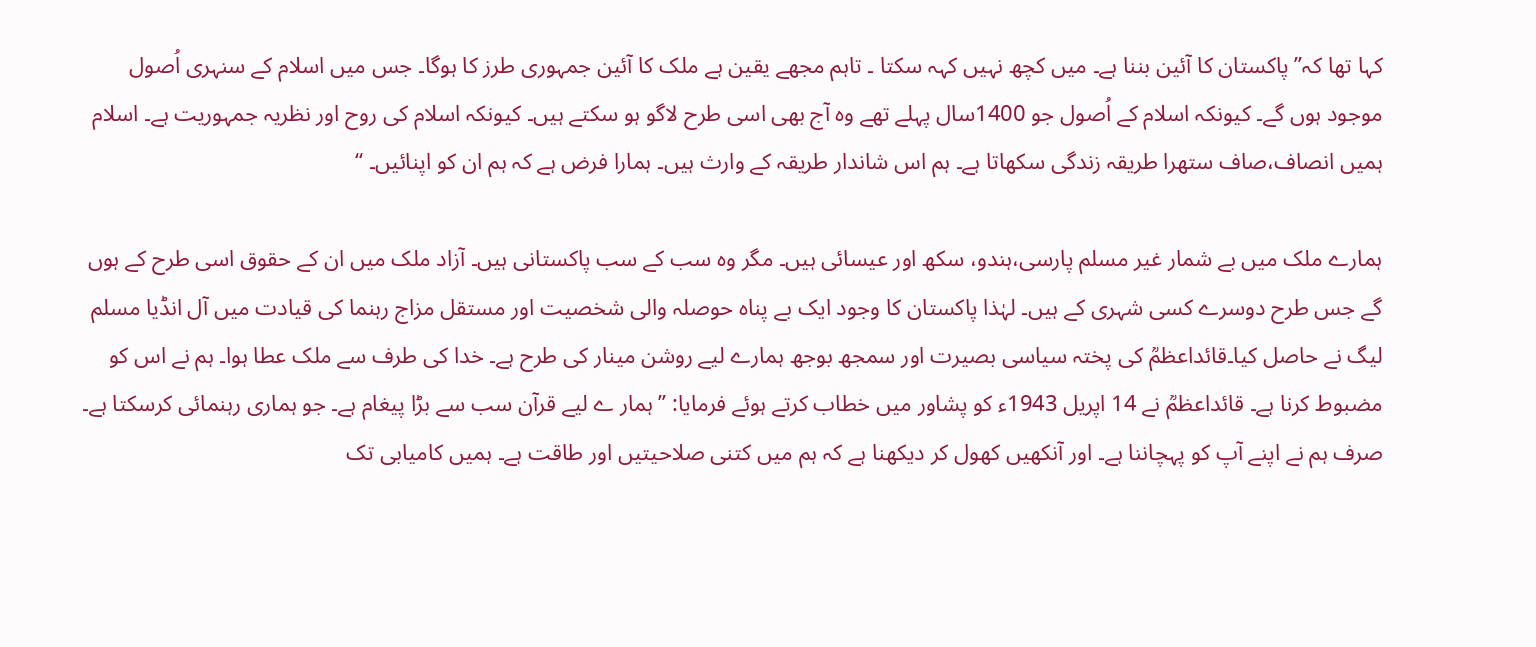کہا تھا کہ’’ پاکستان کا آئین بننا ہے۔ میں کچھ نہیں کہہ سکتا ۔ تاہم مجھے یقین ہے ملک کا آئین جمہوری طرز کا ہوگا۔ جس میں اسلام کے سنہری اُصول موجود ہوں گے۔ کیونکہ اسلام کے اُصول جو 1400سال پہلے تھے وہ آج بھی اسی طرح لاگو ہو سکتے ہیں۔ کیونکہ اسلام کی روح اور نظریہ جمہوریت ہے۔ اسلام ہمیں انصاف،صاف ستھرا طریقہ زندگی سکھاتا ہے۔ ہم اس شاندار طریقہ کے وارث ہیں۔ ہمارا فرض ہے کہ ہم ان کو اپنائیں۔ ‘‘

ہمارے ملک میں بے شمار غیر مسلم پارسی،ہندو، سکھ اور عیسائی ہیں۔ مگر وہ سب کے سب پاکستانی ہیں۔ آزاد ملک میں ان کے حقوق اسی طرح کے ہوں گے جس طرح دوسرے کسی شہری کے ہیں۔ لہٰذا پاکستان کا وجود ایک بے پناہ حوصلہ والی شخصیت اور مستقل مزاج رہنما کی قیادت میں آل انڈیا مسلم لیگ نے حاصل کیا۔قائداعظمؒ کی پختہ سیاسی بصیرت اور سمجھ بوجھ ہمارے لیے روشن مینار کی طرح ہے۔ خدا کی طرف سے ملک عطا ہوا۔ ہم نے اس کو مضبوط کرنا ہے۔ قائداعظمؒ نے 14 اپریل 1943ء کو پشاور میں خطاب کرتے ہوئے فرمایا: ’’ہمار ے لیے قرآن سب سے بڑا پیغام ہے۔ جو ہماری رہنمائی کرسکتا ہے۔ صرف ہم نے اپنے آپ کو پہچاننا ہے۔ اور آنکھیں کھول کر دیکھنا ہے کہ ہم میں کتنی صلاحیتیں اور طاقت ہے۔ ہمیں کامیابی تک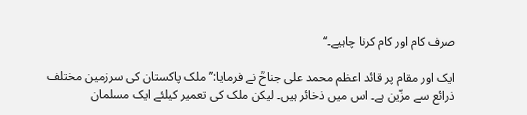صرف کام اور کام کرنا چاہیے۔‘‘

ایک اور مقام پر قائد اعظم محمد علی جناحؒ نے فرمایا:’’ ملک پاکستان کی سرزمین مختلف ذرائع سے مزّین ہے۔ اس میں ذخائر ہیں۔ لیکن ملک کی تعمیر کیلئے ایک مسلمان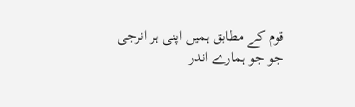قوم کے مطابق ہمیں اپنی ہر انرجی جو جو ہمارے اندر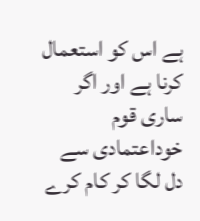ہے اس کو استعمال کرنا ہے اور اگر ساری قوم خوداعتمادی سے دل لگا کر کام کرے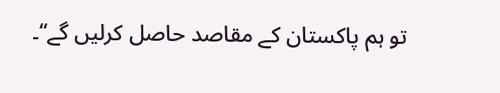تو ہم پاکستان کے مقاصد حاصل کرلیں گے‘‘۔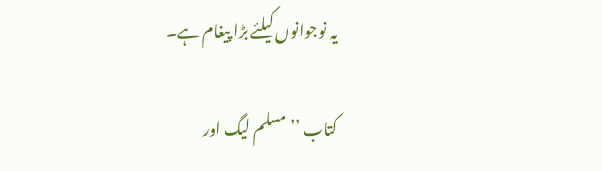یہ نوجوانوں کیلئے بڑا پیغام ہے۔

کتاب ’’مسلم لیگ اور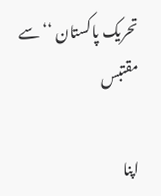تحریک پاکستان ‘‘ سے مقتبس

اپنا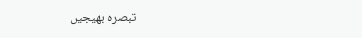تبصرہ بھیجیں